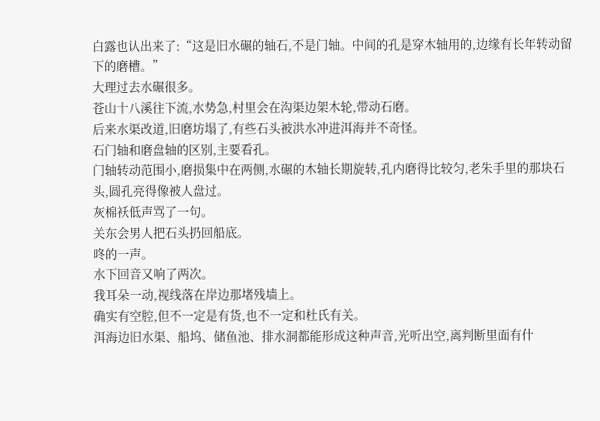白露也认出来了:“这是旧水碾的轴石,不是门轴。中间的孔是穿木轴用的,边缘有长年转动留下的磨槽。”
大理过去水碾很多。
苍山十八溪往下流,水势急,村里会在沟渠边架木轮,带动石磨。
后来水渠改道,旧磨坊塌了,有些石头被洪水冲进洱海并不奇怪。
石门轴和磨盘轴的区别,主要看孔。
门轴转动范围小,磨损集中在两侧,水碾的木轴长期旋转,孔内磨得比较匀,老朱手里的那块石头,圆孔亮得像被人盘过。
灰棉袄低声骂了一句。
关东会男人把石头扔回船底。
咚的一声。
水下回音又响了两次。
我耳朵一动,视线落在岸边那堵残墙上。
确实有空腔,但不一定是有货,也不一定和杜氏有关。
洱海边旧水渠、船坞、储鱼池、排水洞都能形成这种声音,光听出空,离判断里面有什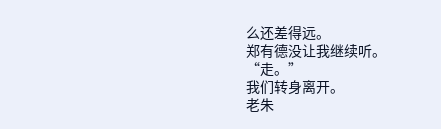么还差得远。
郑有德没让我继续听。
“走。”
我们转身离开。
老朱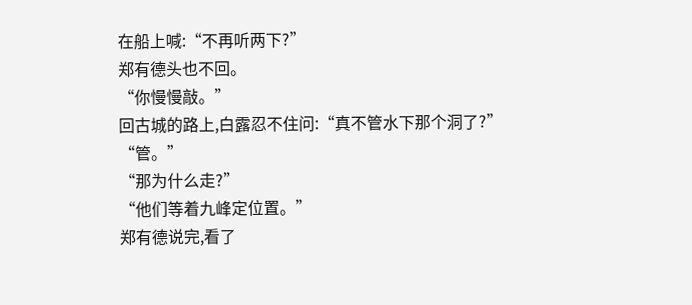在船上喊:“不再听两下?”
郑有德头也不回。
“你慢慢敲。”
回古城的路上,白露忍不住问:“真不管水下那个洞了?”
“管。”
“那为什么走?”
“他们等着九峰定位置。”
郑有德说完,看了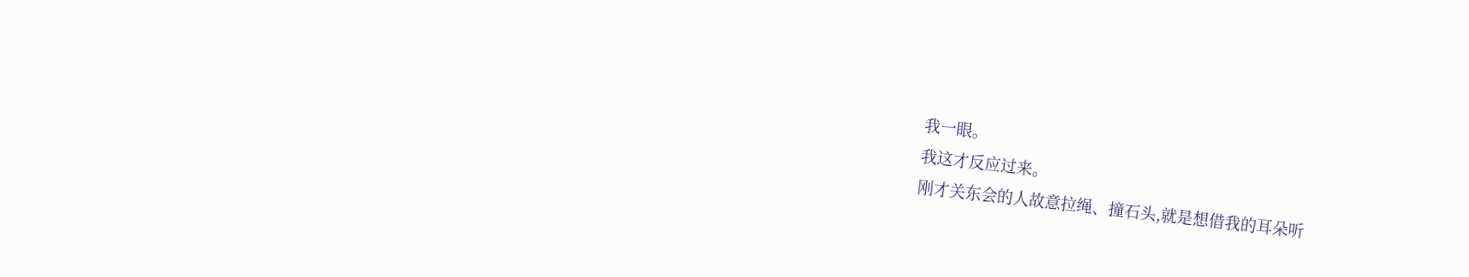我一眼。
我这才反应过来。
刚才关东会的人故意拉绳、撞石头,就是想借我的耳朵听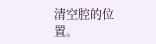清空腔的位置。